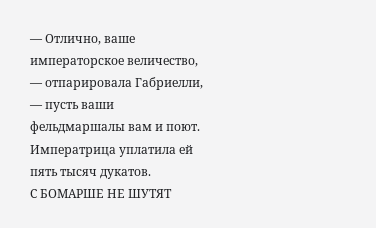— Отлично, ваше императорское величество, — отпарировала Габриелли, — пусть ваши фельдмаршалы вам и поют.
Императрица уплатила ей пять тысяч дукатов.
С БОМАРШЕ НЕ ШУТЯТ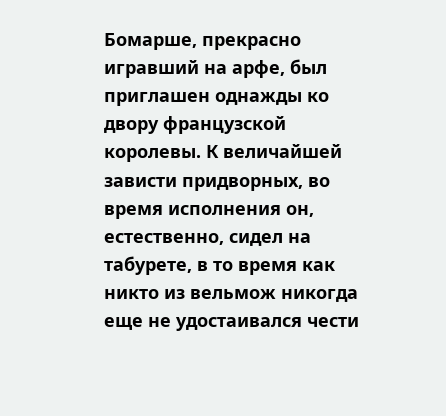Бомарше, прекрасно игравший на арфе, был приглашен однажды ко двору французской королевы. К величайшей зависти придворных, во время исполнения он, естественно, сидел на табурете, в то время как никто из вельмож никогда еще не удостаивался чести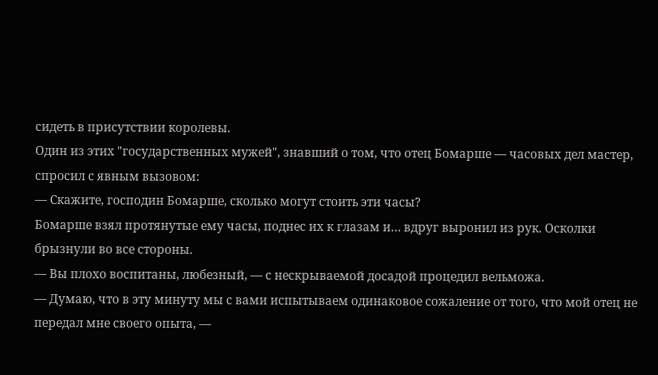сидеть в присутствии королевы.
Один из этих "государственных мужей", знавший о том, что отец Бомарше — часовых дел мастер, спросил с явным вызовом:
— Скажите, господин Бомарше, сколько могут стоить эти часы?
Бомарше взял протянутые ему часы, поднес их к глазам и… вдруг выронил из рук. Осколки брызнули во все стороны.
— Вы плохо воспитаны, любезный, — с нескрываемой досадой процедил вельможа.
— Думаю, что в эту минуту мы с вами испытываем одинаковое сожаление от того, что мой отец не передал мне своего опыта, —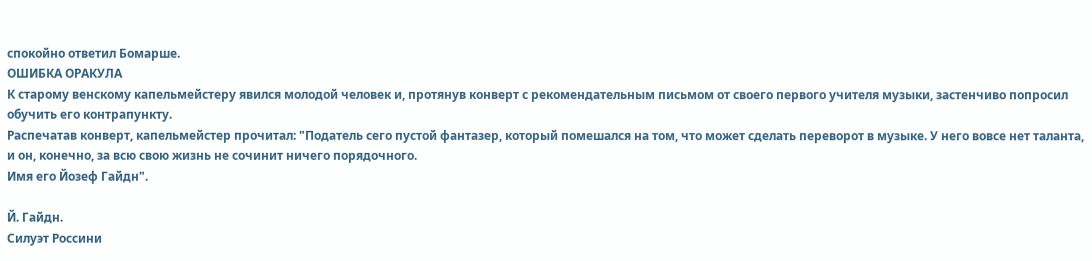спокойно ответил Бомарше.
ОШИБКА ОРАКУЛА
К старому венскому капельмейстеру явился молодой человек и, протянув конверт с рекомендательным письмом от своего первого учителя музыки, застенчиво попросил обучить его контрапункту.
Распечатав конверт, капельмейстер прочитал: "Податель сего пустой фантазер, который помешался на том, что может сделать переворот в музыке. У него вовсе нет таланта, и он, конечно, за всю свою жизнь не сочинит ничего порядочного.
Имя его Йозеф Гайдн".

Й. Гайдн.
Силуэт Россини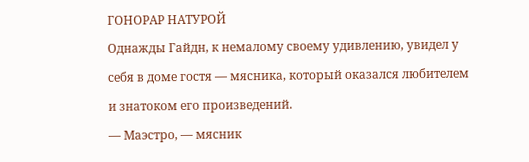ГОНОРАР НАТУРОЙ
Однажды Гайдн, к немалому своему удивлению, увидел у себя в доме гостя — мясника, который оказался любителем и знатоком его произведений.
— Маэстро, — мясник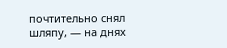почтительно снял шляпу, — на днях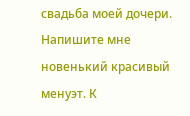свадьба моей дочери. Напишите мне новенький красивый менуэт. К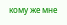кому же мне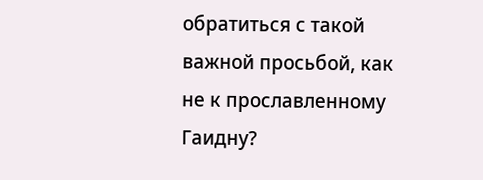обратиться с такой важной просьбой, как не к прославленному Гаидну?